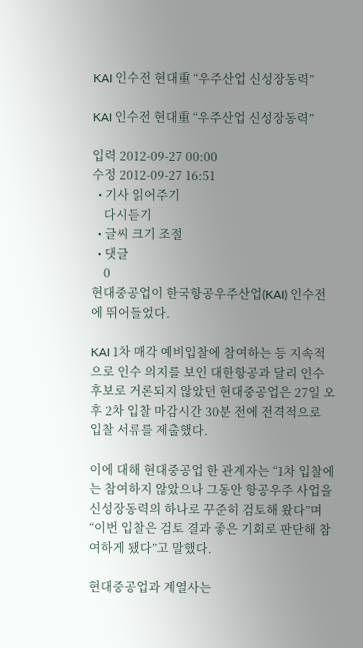KAI 인수전 현대重 “우주산업 신성장동력”

KAI 인수전 현대重 “우주산업 신성장동력”

입력 2012-09-27 00:00
수정 2012-09-27 16:51
  • 기사 읽어주기
    다시듣기
  • 글씨 크기 조절
  • 댓글
    0
현대중공업이 한국항공우주산업(KAI) 인수전에 뛰어들었다.

KAI 1차 매각 예비입찰에 참여하는 등 지속적으로 인수 의지를 보인 대한항공과 달리 인수 후보로 거론되지 않았던 현대중공업은 27일 오후 2차 입찰 마감시간 30분 전에 전격적으로 입찰 서류를 제출했다.

이에 대해 현대중공업 한 관계자는 “1차 입찰에는 참여하지 않았으나 그동안 항공우주 사업을 신성장동력의 하나로 꾸준히 검토해 왔다”며 “이번 입찰은 검토 결과 좋은 기회로 판단해 참여하게 됐다”고 말했다.

현대중공업과 계열사는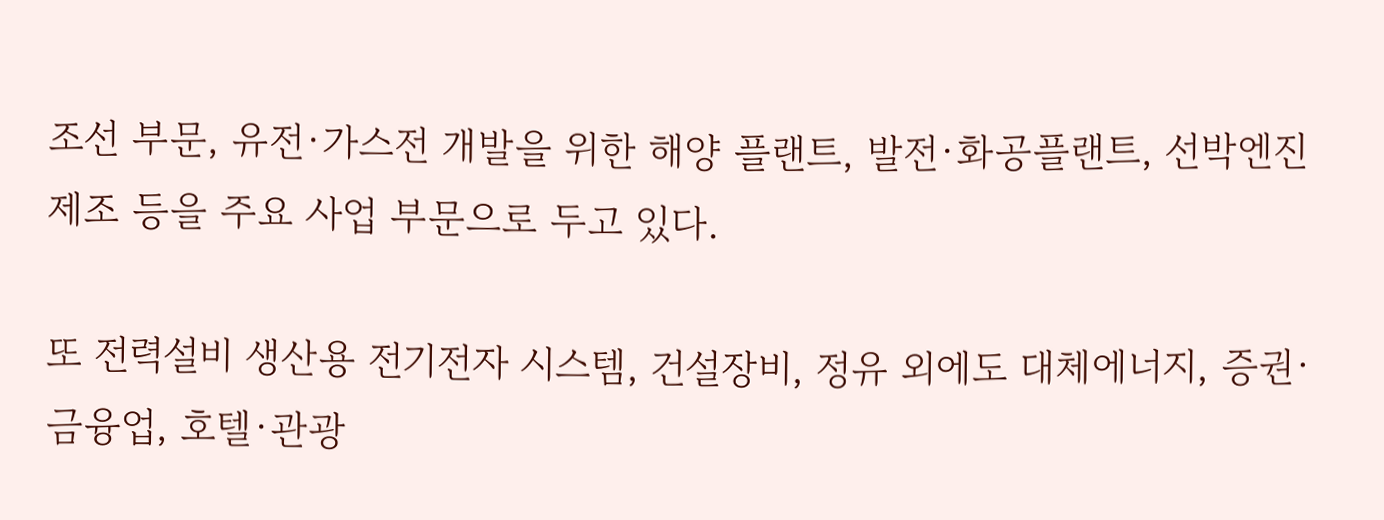조선 부문, 유전·가스전 개발을 위한 해양 플랜트, 발전·화공플랜트, 선박엔진 제조 등을 주요 사업 부문으로 두고 있다.

또 전력설비 생산용 전기전자 시스템, 건설장비, 정유 외에도 대체에너지, 증권·금융업, 호텔·관광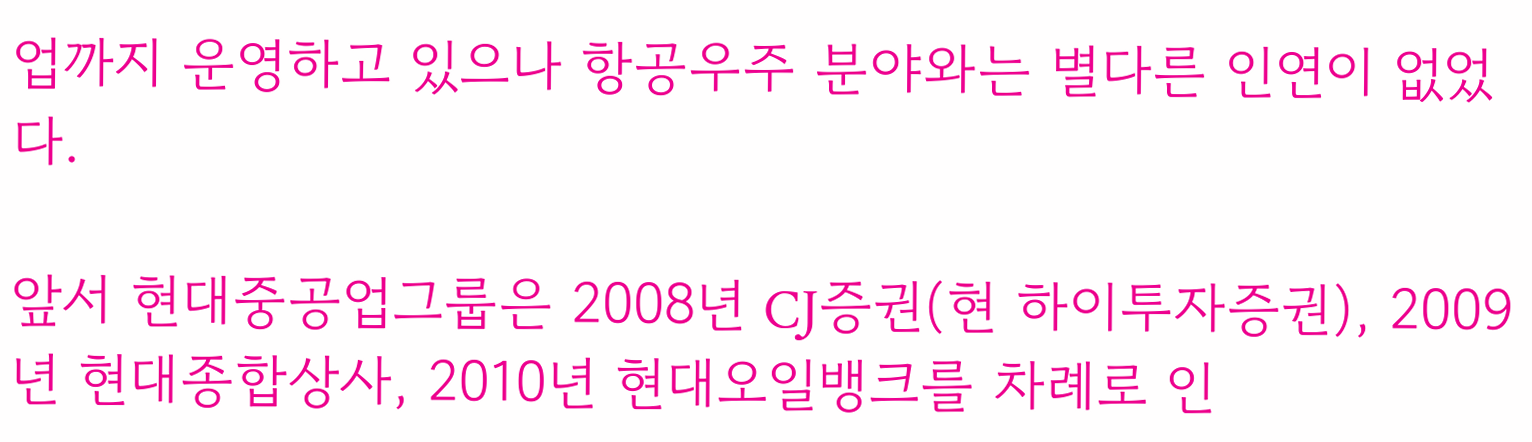업까지 운영하고 있으나 항공우주 분야와는 별다른 인연이 없었다.

앞서 현대중공업그룹은 2008년 CJ증권(현 하이투자증권), 2009년 현대종합상사, 2010년 현대오일뱅크를 차례로 인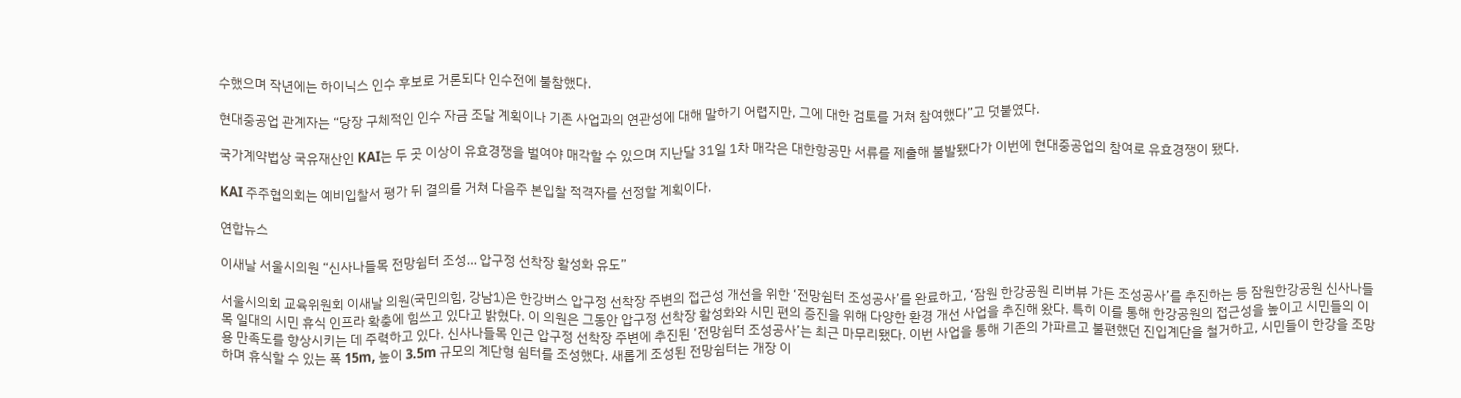수했으며 작년에는 하이닉스 인수 후보로 거론되다 인수전에 불참했다.

현대중공업 관계자는 “당장 구체적인 인수 자금 조달 계획이나 기존 사업과의 연관성에 대해 말하기 어렵지만, 그에 대한 검토를 거쳐 참여했다”고 덧붙였다.

국가계약법상 국유재산인 KAI는 두 곳 이상이 유효경쟁을 벌여야 매각할 수 있으며 지난달 31일 1차 매각은 대한항공만 서류를 제출해 불발됐다가 이번에 현대중공업의 참여로 유효경쟁이 됐다.

KAI 주주협의회는 예비입찰서 평가 뒤 결의를 거쳐 다음주 본입찰 적격자를 선정할 계획이다.

연합뉴스

이새날 서울시의원 “신사나들목 전망쉼터 조성… 압구정 선착장 활성화 유도”

서울시의회 교육위원회 이새날 의원(국민의힘, 강남1)은 한강버스 압구정 선착장 주변의 접근성 개선을 위한 ‘전망쉼터 조성공사’를 완료하고, ‘잠원 한강공원 리버뷰 가든 조성공사’를 추진하는 등 잠원한강공원 신사나들목 일대의 시민 휴식 인프라 확충에 힘쓰고 있다고 밝혔다. 이 의원은 그동안 압구정 선착장 활성화와 시민 편의 증진을 위해 다양한 환경 개선 사업을 추진해 왔다. 특히 이를 통해 한강공원의 접근성을 높이고 시민들의 이용 만족도를 향상시키는 데 주력하고 있다. 신사나들목 인근 압구정 선착장 주변에 추진된 ‘전망쉼터 조성공사’는 최근 마무리됐다. 이번 사업을 통해 기존의 가파르고 불편했던 진입계단을 철거하고, 시민들이 한강을 조망하며 휴식할 수 있는 폭 15m, 높이 3.5m 규모의 계단형 쉼터를 조성했다. 새롭게 조성된 전망쉼터는 개장 이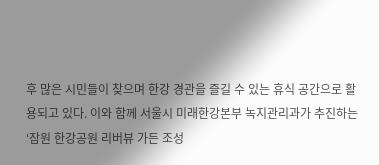후 많은 시민들이 찾으며 한강 경관을 즐길 수 있는 휴식 공간으로 활용되고 있다. 이와 함께 서울시 미래한강본부 녹지관리과가 추진하는 ‘잠원 한강공원 리버뷰 가든 조성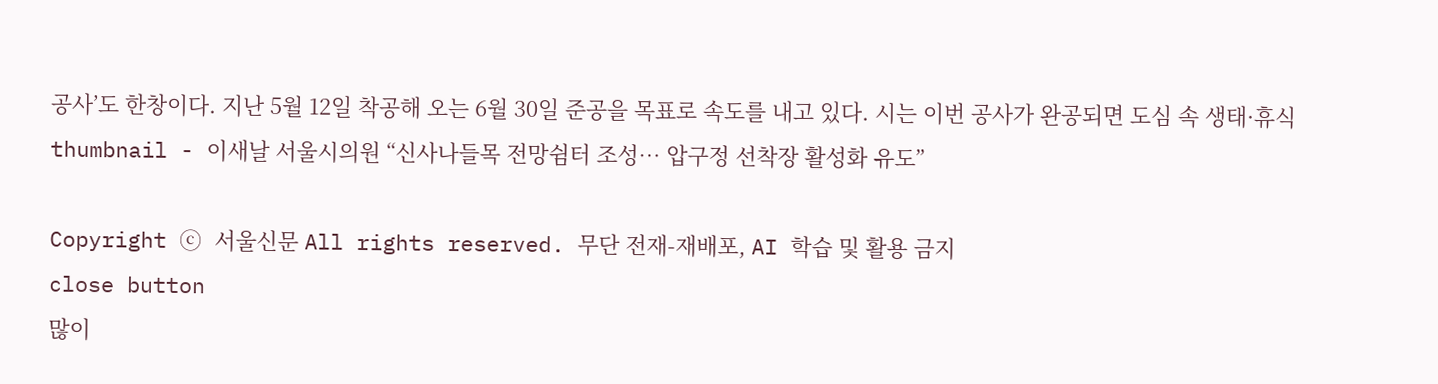공사’도 한창이다. 지난 5월 12일 착공해 오는 6월 30일 준공을 목표로 속도를 내고 있다. 시는 이번 공사가 완공되면 도심 속 생태·휴식
thumbnail - 이새날 서울시의원 “신사나들목 전망쉼터 조성… 압구정 선착장 활성화 유도”

Copyright ⓒ 서울신문 All rights reserved. 무단 전재-재배포, AI 학습 및 활용 금지
close button
많이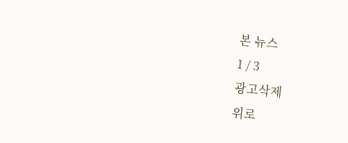본 뉴스
1 / 3
광고삭제
위로